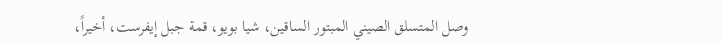وصل المتسلق الصيني المبتور الساقين، شيا بويو، قمة جبل إيفرست، أخيراً،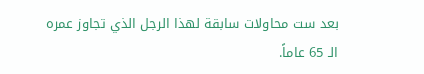بعد ست محاولات سابقة لهذا الرجل الذي تجاوز عمره الـ 65 عاماً.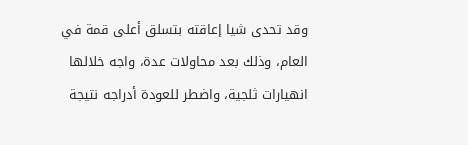وقد تحدى شيا إعاقته بتسلق أعلى قمة في العام، وذلك بعد محاولات عدة، واجه خلالها انهيارات ثلجية، واضطر للعودة أدراجه نتيجة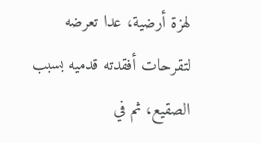لهزة أرضية، عدا تعرضه لتقرحات أفقدته قدميه بسبب الصقيع، ثم في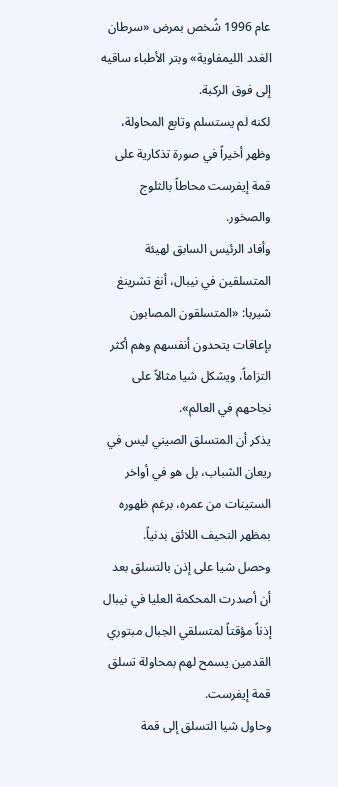عام 1996 شُخص بمرض «سرطان الغدد الليمفاوية» وبتر الأطباء ساقيه إلى فوق الركبة.
لكنه لم يستسلم وتابع المحاولة، وظهر أخيراً في صورة تذكارية على قمة إيفرست محاطاً بالثلوج والصخور.
وأفاد الرئيس السابق لهيئة المتسلقين في نيبال، أنغ تشرينغ شيربا: «المتسلقون المصابون بإعاقات يتحدون أنفسهم وهم أكثر التزاماً، ويشكل شيا مثالاً على نجاحهم في العالم».
يذكر أن المتسلق الصيني ليس في ريعان الشباب، بل هو في أواخر الستينات من عمره، برغم ظهوره بمظهر النحيف اللائق بدنياً.
وحصل شيا على إذن بالتسلق بعد أن أصدرت المحكمة العليا في نيبال إذناً مؤقتاً لمتسلقي الجبال مبتوري القدمين يسمح لهم بمحاولة تسلق قمة إيفرست.
وحاول شيا التسلق إلى قمة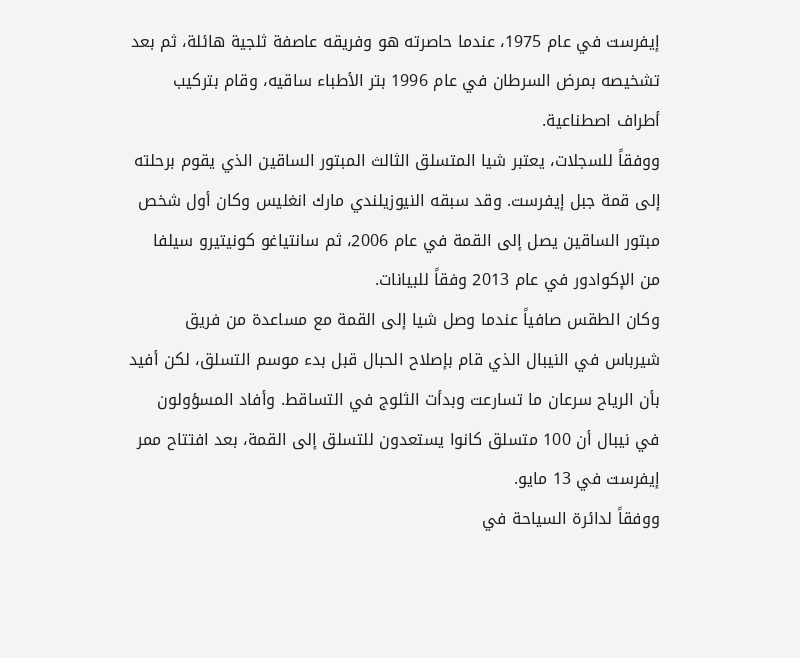إيفرست في عام 1975، عندما حاصرته هو وفريقه عاصفة ثلجية هائلة، ثم بعد تشخيصه بمرض السرطان في عام 1996 بتر الأطباء ساقيه، وقام بتركيب أطراف اصطناعية.
ووفقاً للسجلات، يعتبر شيا المتسلق الثالث المبتور الساقين الذي يقوم برحلته إلى قمة جبل إيفرست. وقد سبقه النيوزيلندي مارك انغليس وكان أول شخص مبتور الساقين يصل إلى القمة في عام 2006، ثم سانتياغو كونيتيرو سيلفا من الإكوادور في عام 2013 وفقاً للبيانات.
وكان الطقس صافياً عندما وصل شيا إلى القمة مع مساعدة من فريق شيرباس في النيبال الذي قام بإصلاح الحبال قبل بدء موسم التسلق، لكن أفيد بأن الرياح سرعان ما تسارعت وبدأت الثلوج في التساقط. وأفاد المسؤولون في نيبال أن 100 متسلق كانوا يستعدون للتسلق إلى القمة، بعد افتتاح ممر إيفرست في 13 مايو.
ووفقاً لدائرة السياحة في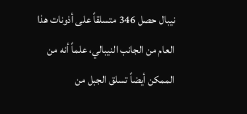نيبال حصل 346 متسلقاً على أذونات هذا العام من الجانب النيبالي، علماً أنه من الممكن أيضاً تسلق الجبل من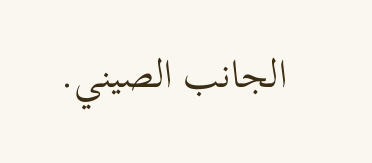الجانب الصيني.